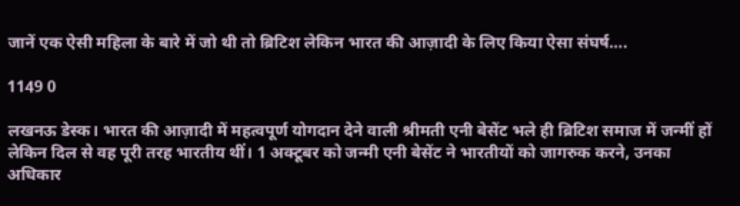जानें एक ऐसी महिला के बारे में जो थी तो ब्रिटिश लेकिन भारत की आज़ादी के लिए किया ऐसा संघर्ष….

1149 0

लखनऊ डेस्क। भारत की आज़ादी में महत्वपूर्ण योगदान देने वाली श्रीमती एनी बेसेंट भले ही ब्रिटिश समाज में जन्मीं हों लेकिन दिल से वह पूरी तरह भारतीय थीं। 1 अक्टूबर को जन्मी एनी बेसेंट ने भारतीयों को जागरुक करने, उनका अधिकार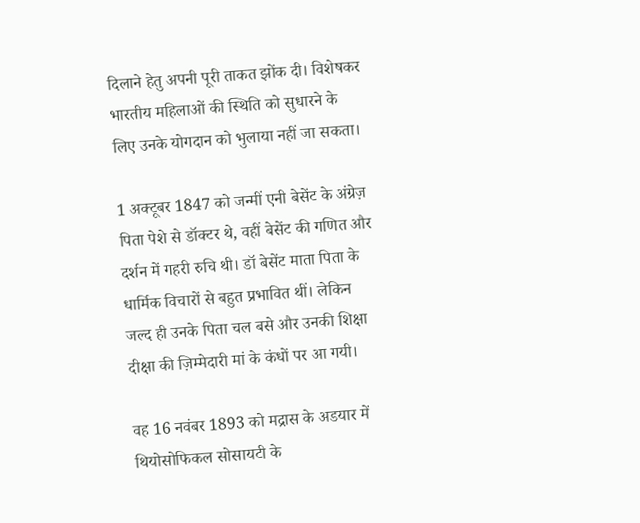दिलाने हेतु अपनी पूरी ताकत झोंक दी। विशेषकर भारतीय महिलाओं की स्थिति को सुधारने के लिए उनके योगदान को भुलाया नहीं जा सकता।

1 अक्टूबर 1847 को जन्मीं एनी बेसेंट के अंग्रेज़ पिता पेशे से डॉक्टर थे, वहीं बेसेंट की गणित और दर्शन में गहरी रुचि थी। डॉ बेसेंट माता पिता के धार्मिक विचारों से बहुत प्रभावित थीं। लेकिन जल्द ही उनके पिता चल बसे और उनकी शिक्षा दीक्षा की ज़िम्मेदारी मां के कंधों पर आ गयी।

वह 16 नवंबर 1893 को मद्रास के अडयार में थियोसोफिकल सोसायटी के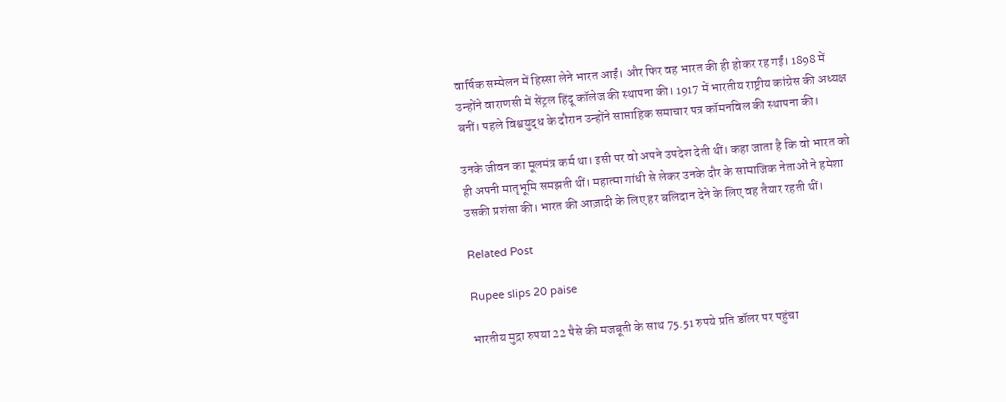वार्षिक सम्मेलन में हिस्सा लेने भारत आईं। और फिर वह भारत की ही होकर रह गईं। 1898 में उन्होंने वाराणसी में सेंट्रल हिंदू कॉलेज की स्थापना की। 1917 में भारतीय राष्ट्रीय कांग्रेस की अध्यक्ष बनीं। पहले विश्वयुद्ध के दौरान उन्होंने साप्ताहिक समाचार पत्र कॉमनविल की स्थापना की।

उनके जीवन का मूलमंत्र कर्म था। इसी पर वो अपने उपदेश देती थीं। कहा जाता है कि वो भारत को ही अपनी मातृभूमि समझती थीं। महात्मा गांधी से लेकर उनके दौर के सामाजिक नेताओं ने हमेशा उसकी प्रशंसा की। भारत की आज़ादी के लिए हर बलिदान देने के लिए वह तैयार रहती थीं।

Related Post

Rupee slips 20 paise

भारतीय मुद्रा रुपया 22 पैसे की मजबूती के साथ 75.51 रुपये प्रति डॉलर पर पहुंचा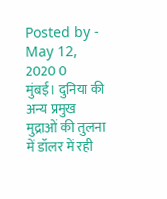Posted by - May 12, 2020 0
मुंबई। दुनिया की अन्य प्रमुख मुद्राओं की तुलना में डॉलर में रही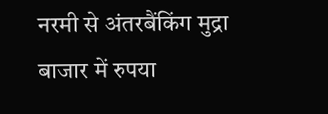नरमी से अंतरबैंकिंग मुद्रा बाजार में रुपया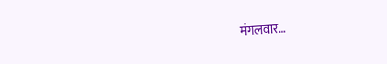मंगलवार…